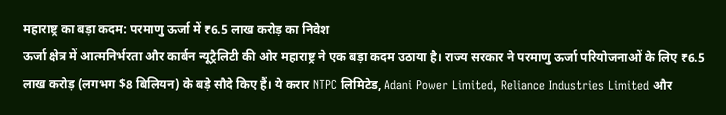महाराष्ट्र का बड़ा कदम: परमाणु ऊर्जा में ₹6.5 लाख करोड़ का निवेश
ऊर्जा क्षेत्र में आत्मनिर्भरता और कार्बन न्यूट्रैलिटी की ओर महाराष्ट्र ने एक बड़ा कदम उठाया है। राज्य सरकार ने परमाणु ऊर्जा परियोजनाओं के लिए ₹6.5 लाख करोड़ (लगभग $8 बिलियन) के बड़े सौदे किए हैं। ये करार NTPC लिमिटेड, Adani Power Limited, Reliance Industries Limited और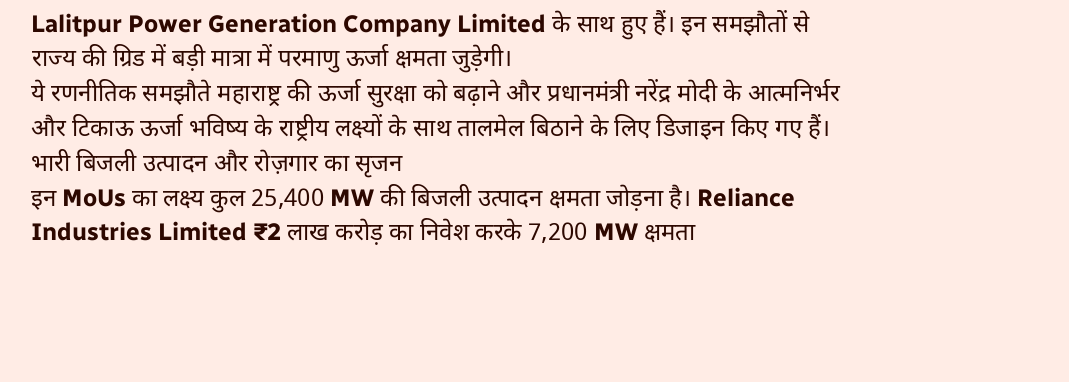Lalitpur Power Generation Company Limited के साथ हुए हैं। इन समझौतों से राज्य की ग्रिड में बड़ी मात्रा में परमाणु ऊर्जा क्षमता जुड़ेगी।
ये रणनीतिक समझौते महाराष्ट्र की ऊर्जा सुरक्षा को बढ़ाने और प्रधानमंत्री नरेंद्र मोदी के आत्मनिर्भर और टिकाऊ ऊर्जा भविष्य के राष्ट्रीय लक्ष्यों के साथ तालमेल बिठाने के लिए डिजाइन किए गए हैं।
भारी बिजली उत्पादन और रोज़गार का सृजन
इन MoUs का लक्ष्य कुल 25,400 MW की बिजली उत्पादन क्षमता जोड़ना है। Reliance Industries Limited ₹2 लाख करोड़ का निवेश करके 7,200 MW क्षमता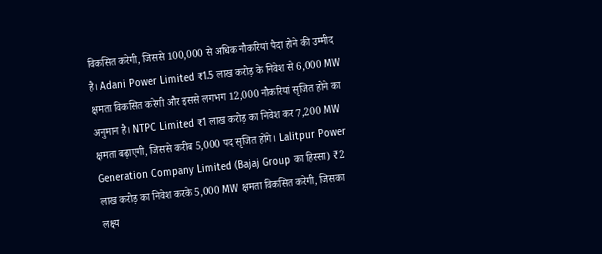विकसित करेगी, जिससे 100,000 से अधिक नौकरियां पैदा होने की उम्मीद है। Adani Power Limited ₹1.5 लाख करोड़ के निवेश से 6,000 MW क्षमता विकसित करेगी और इससे लगभग 12,000 नौकरियां सृजित होने का अनुमान है। NTPC Limited ₹1 लाख करोड़ का निवेश कर 7,200 MW क्षमता बढ़ाएगी, जिससे करीब 5,000 पद सृजित होंगे। Lalitpur Power Generation Company Limited (Bajaj Group का हिस्सा) ₹2 लाख करोड़ का निवेश करके 5,000 MW क्षमता विकसित करेगी, जिसका लक्ष्य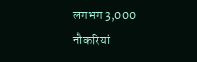लगभग 3,000 नौकरियां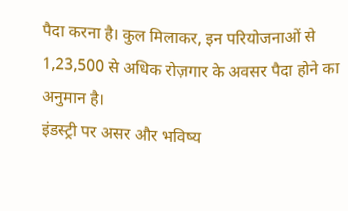पैदा करना है। कुल मिलाकर, इन परियोजनाओं से 1,23,500 से अधिक रोज़गार के अवसर पैदा होने का अनुमान है।
इंडस्ट्री पर असर और भविष्य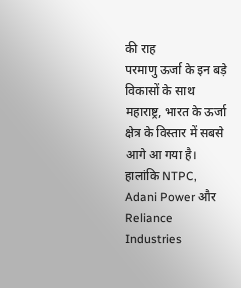की राह
परमाणु ऊर्जा के इन बड़े विकासों के साथ महाराष्ट्र, भारत के ऊर्जा क्षेत्र के विस्तार में सबसे आगे आ गया है। हालांकि NTPC, Adani Power और Reliance Industries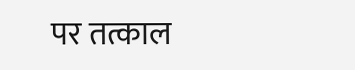पर तत्काल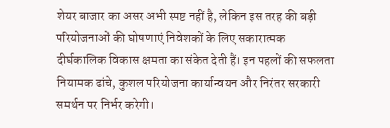शेयर बाजार का असर अभी स्पष्ट नहीं है, लेकिन इस तरह की बड़ी परियोजनाओं की घोषणाएं निवेशकों के लिए सकारात्मक दीर्घकालिक विकास क्षमता का संकेत देती हैं। इन पहलों की सफलता नियामक ढांचे, कुशल परियोजना कार्यान्वयन और निरंतर सरकारी समर्थन पर निर्भर करेगी।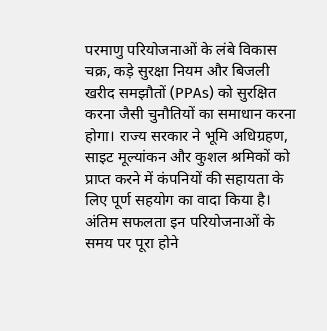परमाणु परियोजनाओं के लंबे विकास चक्र, कड़े सुरक्षा नियम और बिजली खरीद समझौतों (PPAs) को सुरक्षित करना जैसी चुनौतियों का समाधान करना होगा। राज्य सरकार ने भूमि अधिग्रहण, साइट मूल्यांकन और कुशल श्रमिकों को प्राप्त करने में कंपनियों की सहायता के लिए पूर्ण सहयोग का वादा किया है। अंतिम सफलता इन परियोजनाओं के समय पर पूरा होने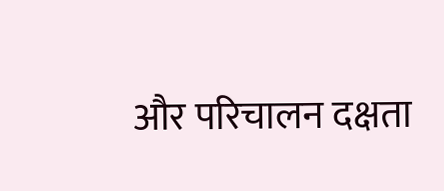और परिचालन दक्षता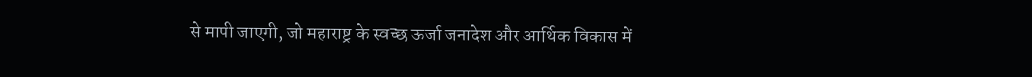से मापी जाएगी, जो महाराष्ट्र के स्वच्छ ऊर्जा जनादेश और आर्थिक विकास में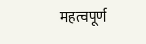महत्वपूर्ण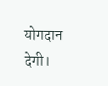योगदान देगी।